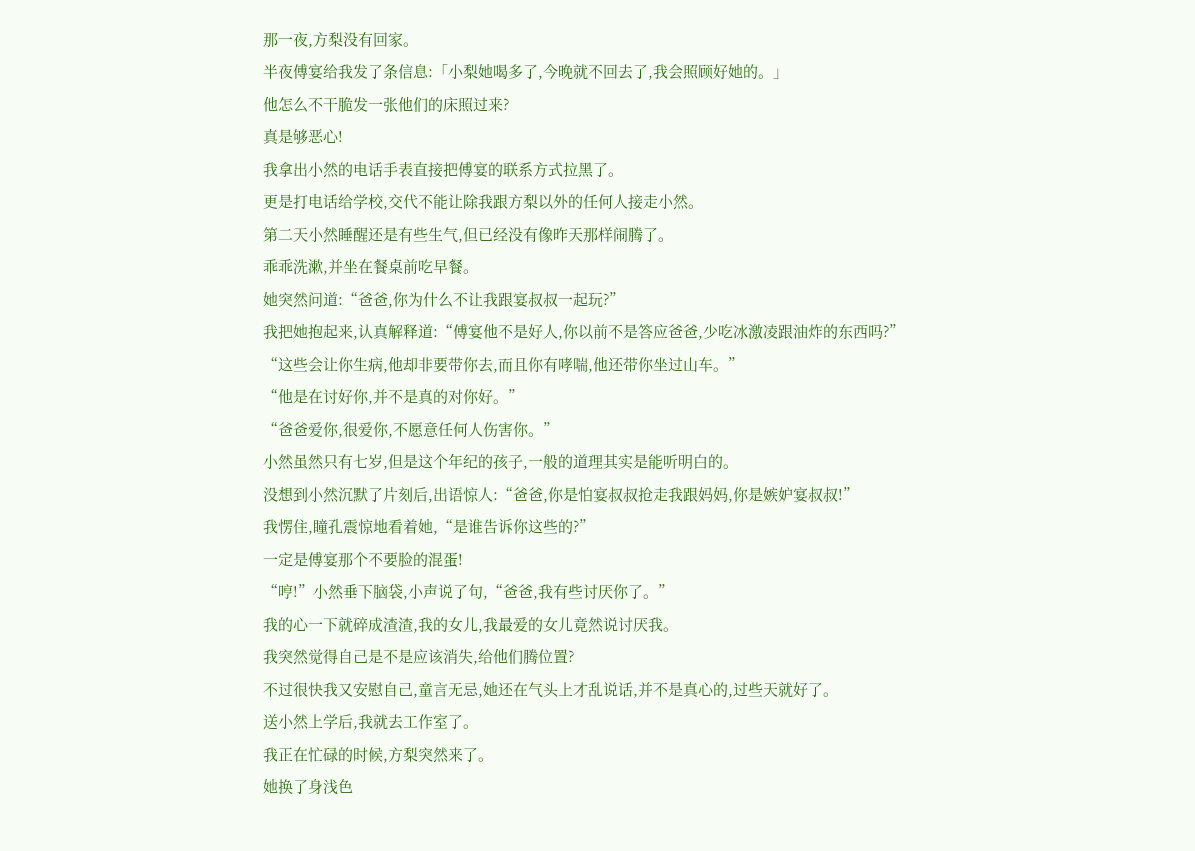那一夜,方梨没有回家。
半夜傅宴给我发了条信息:「小梨她喝多了,今晚就不回去了,我会照顾好她的。」
他怎么不干脆发一张他们的床照过来?
真是够恶心!
我拿出小然的电话手表直接把傅宴的联系方式拉黑了。
更是打电话给学校,交代不能让除我跟方梨以外的任何人接走小然。
第二天小然睡醒还是有些生气,但已经没有像昨天那样闹腾了。
乖乖洗漱,并坐在餐桌前吃早餐。
她突然问道:“爸爸,你为什么不让我跟宴叔叔一起玩?”
我把她抱起来,认真解释道:“傅宴他不是好人,你以前不是答应爸爸,少吃冰激凌跟油炸的东西吗?”
“这些会让你生病,他却非要带你去,而且你有哮喘,他还带你坐过山车。”
“他是在讨好你,并不是真的对你好。”
“爸爸爱你,很爱你,不愿意任何人伤害你。”
小然虽然只有七岁,但是这个年纪的孩子,一般的道理其实是能听明白的。
没想到小然沉默了片刻后,出语惊人:“爸爸,你是怕宴叔叔抢走我跟妈妈,你是嫉妒宴叔叔!”
我愣住,瞳孔震惊地看着她,“是谁告诉你这些的?”
一定是傅宴那个不要脸的混蛋!
“哼!”小然垂下脑袋,小声说了句,“爸爸,我有些讨厌你了。”
我的心一下就碎成渣渣,我的女儿,我最爱的女儿竟然说讨厌我。
我突然觉得自己是不是应该消失,给他们腾位置?
不过很快我又安慰自己,童言无忌,她还在气头上才乱说话,并不是真心的,过些天就好了。
送小然上学后,我就去工作室了。
我正在忙碌的时候,方梨突然来了。
她换了身浅色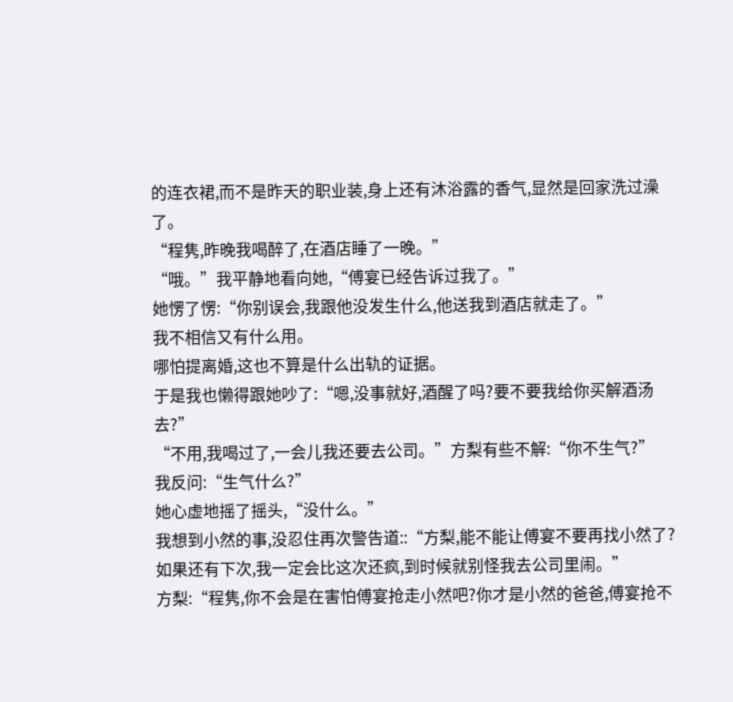的连衣裙,而不是昨天的职业装,身上还有沐浴露的香气,显然是回家洗过澡了。
“程隽,昨晚我喝醉了,在酒店睡了一晚。”
“哦。”我平静地看向她,“傅宴已经告诉过我了。”
她愣了愣:“你别误会,我跟他没发生什么,他送我到酒店就走了。”
我不相信又有什么用。
哪怕提离婚,这也不算是什么出轨的证据。
于是我也懒得跟她吵了:“嗯,没事就好,酒醒了吗?要不要我给你买解酒汤去?”
“不用,我喝过了,一会儿我还要去公司。”方梨有些不解:“你不生气?”
我反问:“生气什么?”
她心虚地摇了摇头,“没什么。”
我想到小然的事,没忍住再次警告道::“方梨,能不能让傅宴不要再找小然了?如果还有下次,我一定会比这次还疯,到时候就别怪我去公司里闹。”
方梨:“程隽,你不会是在害怕傅宴抢走小然吧?你才是小然的爸爸,傅宴抢不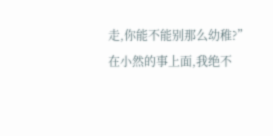走,你能不能别那么幼稚?”
在小然的事上面,我绝不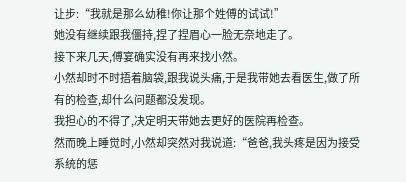让步:“我就是那么幼稚!你让那个姓傅的试试!”
她没有继续跟我僵持,捏了捏眉心一脸无奈地走了。
接下来几天,傅宴确实没有再来找小然。
小然却时不时捂着脑袋,跟我说头痛,于是我带她去看医生,做了所有的检查,却什么问题都没发现。
我担心的不得了,决定明天带她去更好的医院再检查。
然而晚上睡觉时,小然却突然对我说道:“爸爸,我头疼是因为接受系统的惩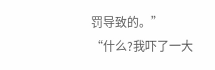罚导致的。”
“什么?我吓了一大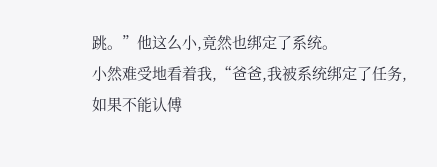跳。”他这么小,竟然也绑定了系统。
小然难受地看着我,“爸爸,我被系统绑定了任务,如果不能认傅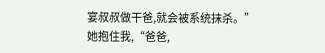宴叔叔做干爸,就会被系统抹杀。”
她抱住我,“爸爸,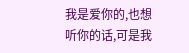我是爱你的,也想听你的话,可是我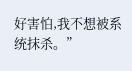好害怕,我不想被系统抹杀。”